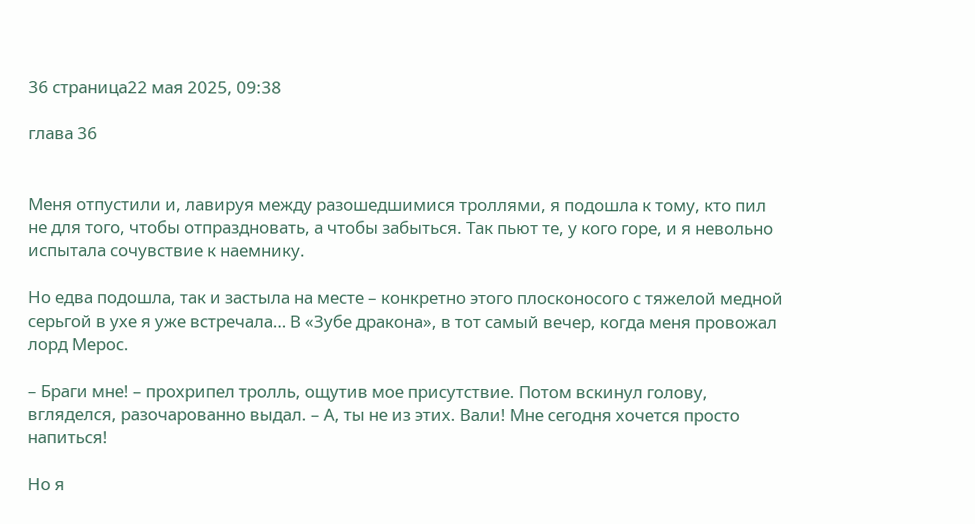36 страница22 мая 2025, 09:38

глава 36


Меня отпустили и, лавируя между разошедшимися троллями, я подошла к тому, кто пил не для того, чтобы отпраздновать, а чтобы забыться. Так пьют те, у кого горе, и я невольно испытала сочувствие к наемнику.

Но едва подошла, так и застыла на месте – конкретно этого плосконосого с тяжелой медной серьгой в ухе я уже встречала… В «Зубе дракона», в тот самый вечер, когда меня провожал лорд Мерос.

– Браги мне! – прохрипел тролль, ощутив мое присутствие. Потом вскинул голову, вгляделся, разочарованно выдал. – А, ты не из этих. Вали! Мне сегодня хочется просто напиться!

Но я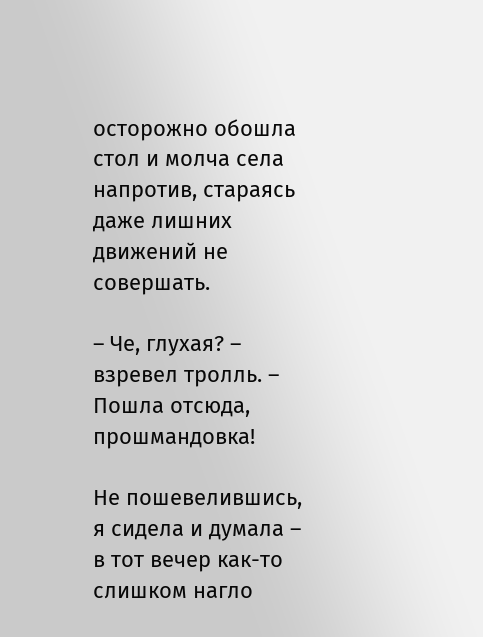осторожно обошла стол и молча села напротив, стараясь даже лишних движений не совершать.

– Че, глухая? – взревел тролль. – Пошла отсюда, прошмандовка!

Не пошевелившись, я сидела и думала – в тот вечер как-то слишком нагло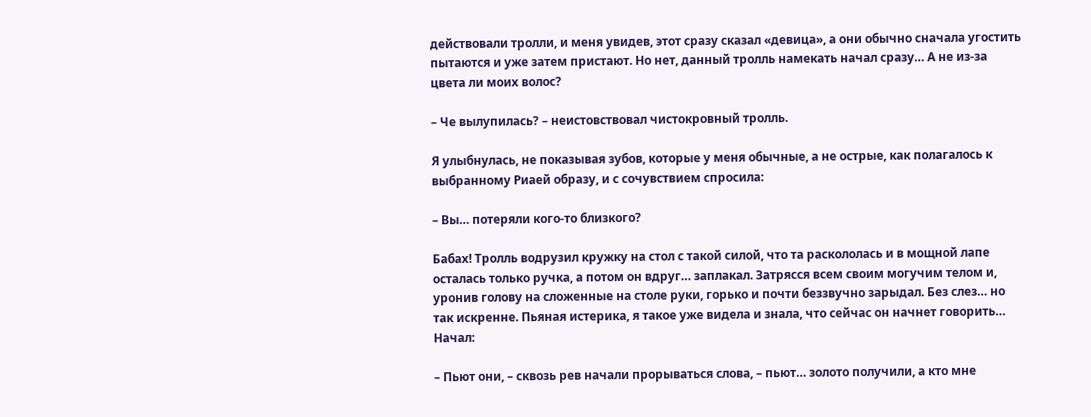действовали тролли, и меня увидев, этот сразу сказал «девица», а они обычно сначала угостить пытаются и уже затем пристают. Но нет, данный тролль намекать начал сразу… А не из-за цвета ли моих волос?

– Че вылупилась? – неистовствовал чистокровный тролль.

Я улыбнулась, не показывая зубов, которые у меня обычные, а не острые, как полагалось к выбранному Риаей образу, и с сочувствием спросила:

– Вы… потеряли кого-то близкого?

Бабах! Тролль водрузил кружку на стол с такой силой, что та раскололась и в мощной лапе осталась только ручка, а потом он вдруг… заплакал. Затрясся всем своим могучим телом и, уронив голову на сложенные на столе руки, горько и почти беззвучно зарыдал. Без слез… но так искренне. Пьяная истерика, я такое уже видела и знала, что сейчас он начнет говорить… Начал:

– Пьют они, – сквозь рев начали прорываться слова, – пьют… золото получили, а кто мне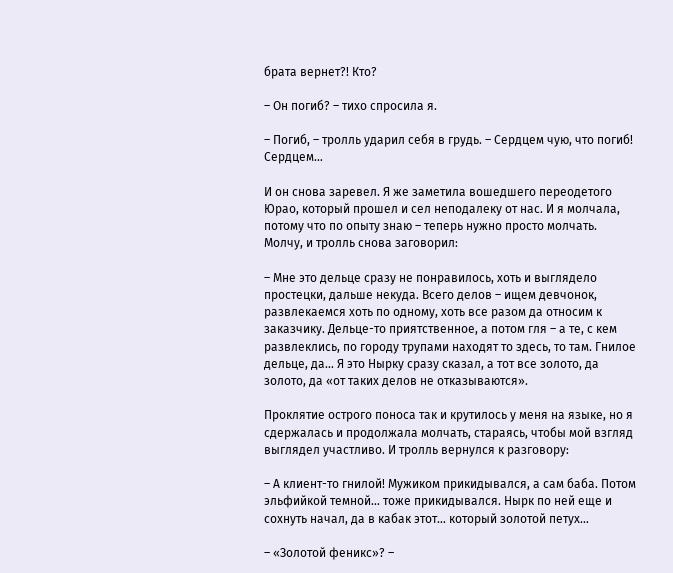брата вернет?! Кто?

– Он погиб? – тихо спросила я.

– Погиб, – тролль ударил себя в грудь. – Сердцем чую, что погиб! Сердцем…

И он снова заревел. Я же заметила вошедшего переодетого Юрао, который прошел и сел неподалеку от нас. И я молчала, потому что по опыту знаю – теперь нужно просто молчать. Молчу, и тролль снова заговорил:

– Мне это дельце сразу не понравилось, хоть и выглядело простецки, дальше некуда. Всего делов – ищем девчонок, развлекаемся хоть по одному, хоть все разом да относим к заказчику. Дельце-то приятственное, а потом гля – а те, с кем развлеклись, по городу трупами находят то здесь, то там. Гнилое дельце, да… Я это Нырку сразу сказал, а тот все золото, да золото, да «от таких делов не отказываются».

Проклятие острого поноса так и крутилось у меня на языке, но я сдержалась и продолжала молчать, стараясь, чтобы мой взгляд выглядел участливо. И тролль вернулся к разговору:

– А клиент-то гнилой! Мужиком прикидывался, а сам баба. Потом эльфийкой темной… тоже прикидывался. Нырк по ней еще и сохнуть начал, да в кабак этот… который золотой петух…

– «Золотой феникс»? –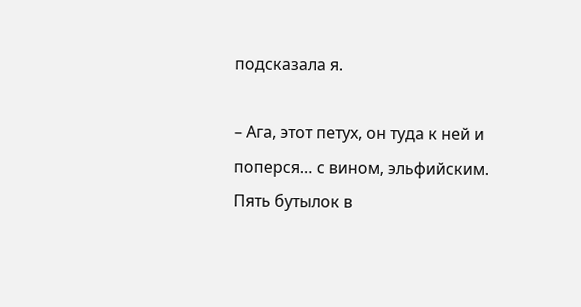подсказала я.

– Ага, этот петух, он туда к ней и поперся… с вином, эльфийским. Пять бутылок в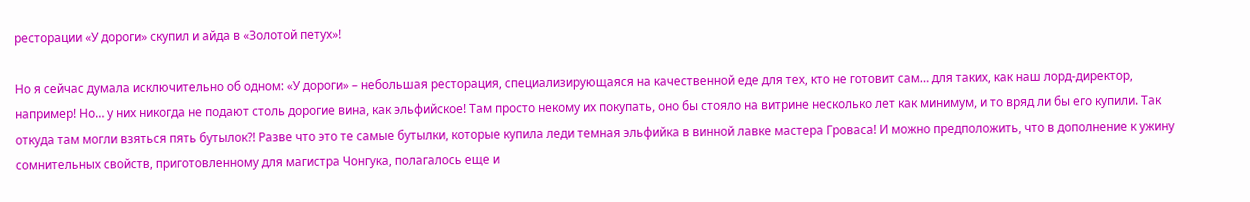ресторации «У дороги» скупил и айда в «Золотой петух»!

Но я сейчас думала исключительно об одном: «У дороги» – небольшая ресторация, специализирующаяся на качественной еде для тех, кто не готовит сам… для таких, как наш лорд-директор, например! Но… у них никогда не подают столь дорогие вина, как эльфийское! Там просто некому их покупать, оно бы стояло на витрине несколько лет как минимум, и то вряд ли бы его купили. Так откуда там могли взяться пять бутылок?! Разве что это те самые бутылки, которые купила леди темная эльфийка в винной лавке мастера Гроваса! И можно предположить, что в дополнение к ужину сомнительных свойств, приготовленному для магистра Чонгука, полагалось еще и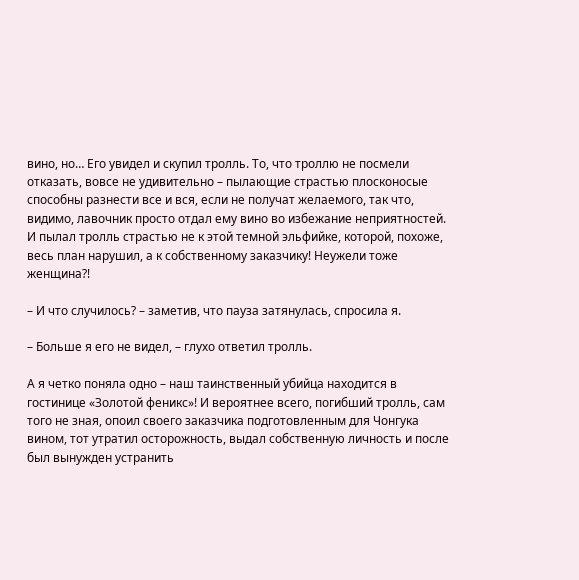вино, но… Его увидел и скупил тролль. То, что троллю не посмели отказать, вовсе не удивительно – пылающие страстью плосконосые способны разнести все и вся, если не получат желаемого, так что, видимо, лавочник просто отдал ему вино во избежание неприятностей. И пылал тролль страстью не к этой темной эльфийке, которой, похоже, весь план нарушил, а к собственному заказчику! Неужели тоже женщина?!

– И что случилось? – заметив, что пауза затянулась, спросила я.

– Больше я его не видел, – глухо ответил тролль.

А я четко поняла одно – наш таинственный убийца находится в гостинице «Золотой феникс»! И вероятнее всего, погибший тролль, сам того не зная, опоил своего заказчика подготовленным для Чонгука вином, тот утратил осторожность, выдал собственную личность и после был вынужден устранить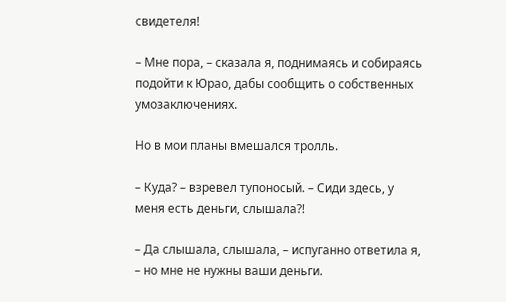свидетеля!

– Мне пора, – сказала я, поднимаясь и собираясь подойти к Юрао, дабы сообщить о собственных умозаключениях.

Но в мои планы вмешался тролль.

– Куда? – взревел тупоносый. – Сиди здесь, у меня есть деньги, слышала?!

– Да слышала, слышала, – испуганно ответила я, – но мне не нужны ваши деньги.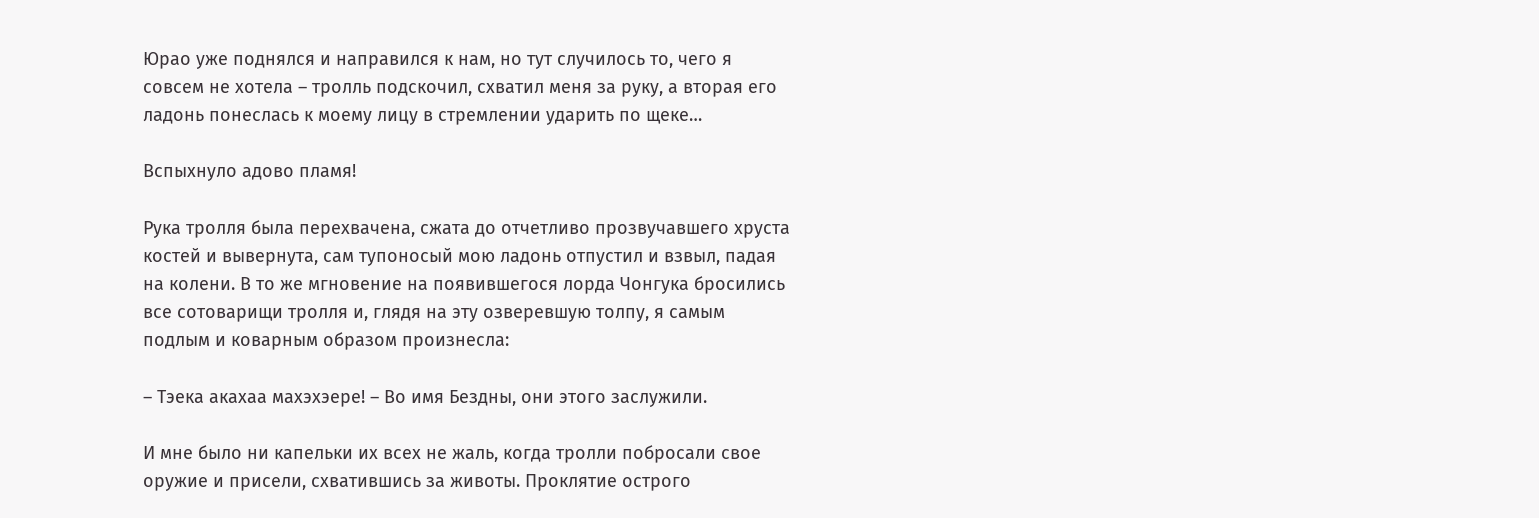Юрао уже поднялся и направился к нам, но тут случилось то, чего я совсем не хотела – тролль подскочил, схватил меня за руку, а вторая его ладонь понеслась к моему лицу в стремлении ударить по щеке…

Вспыхнуло адово пламя!

Рука тролля была перехвачена, сжата до отчетливо прозвучавшего хруста костей и вывернута, сам тупоносый мою ладонь отпустил и взвыл, падая на колени. В то же мгновение на появившегося лорда Чонгука бросились все сотоварищи тролля и, глядя на эту озверевшую толпу, я самым подлым и коварным образом произнесла:

– Тэека акахаа махэхэере! – Во имя Бездны, они этого заслужили.

И мне было ни капельки их всех не жаль, когда тролли побросали свое оружие и присели, схватившись за животы. Проклятие острого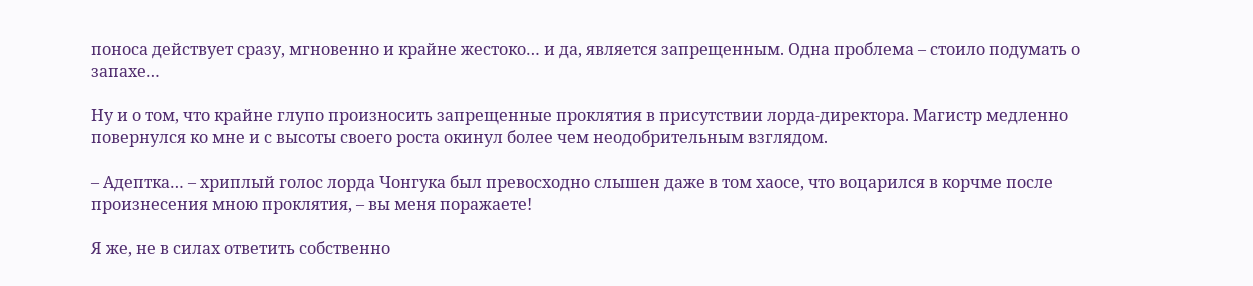поноса действует сразу, мгновенно и крайне жестоко… и да, является запрещенным. Одна проблема – стоило подумать о запахе…

Ну и о том, что крайне глупо произносить запрещенные проклятия в присутствии лорда-директора. Магистр медленно повернулся ко мне и с высоты своего роста окинул более чем неодобрительным взглядом.

– Адептка… – хриплый голос лорда Чонгука был превосходно слышен даже в том хаосе, что воцарился в корчме после произнесения мною проклятия, – вы меня поражаете!

Я же, не в силах ответить собственно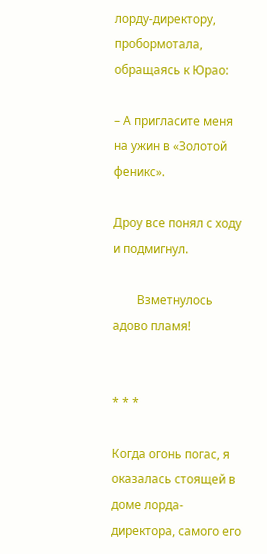лорду-директору, пробормотала, обращаясь к Юрао:

– А пригласите меня на ужин в «Золотой феникс».

Дроу все понял с ходу и подмигнул.

        Взметнулось адово пламя!


* * *

Когда огонь погас, я оказалась стоящей в доме лорда-директора, самого его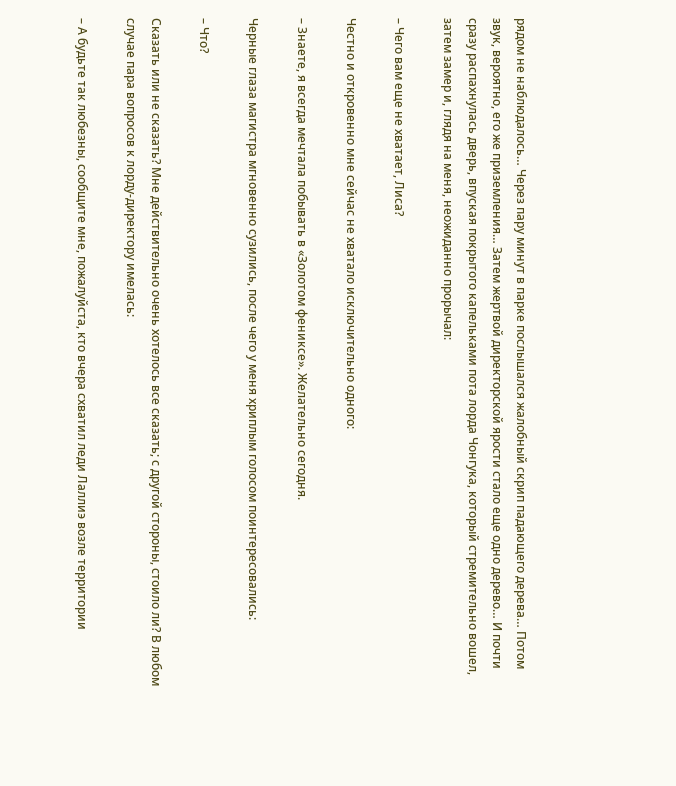рядом не наблюдалось… Через пару минут в парке послышался жалобный скрип падающего дерева… Потом звук, вероятно, его же приземления… Затем жертвой директорской ярости стало еще одно дерево… И почти сразу распахнулась дверь, впуская покрытого капельками пота лорда Чонгука, который стремительно вошел, затем замер и, глядя на меня, неожиданно прорычал:

– Чего вам еще не хватает, Лиса?

Честно и откровенно мне сейчас не хватало исключительно одного:

– Знаете, я всегда мечтала побывать в «Золотом фениксе». Желательно сегодня.

Черные глаза магистра мгновенно сузились, после чего у меня хриплым голосом поинтересовались:

– Что?

Сказать или не сказать? Мне действительно очень хотелось все сказать; с другой стороны, стоило ли? В любом случае пара вопросов к лорду-директору имелась:

– А будьте так любезны, сообщите мне, пожалуйста, кто вчера схватил леди Лаллиэ возле территории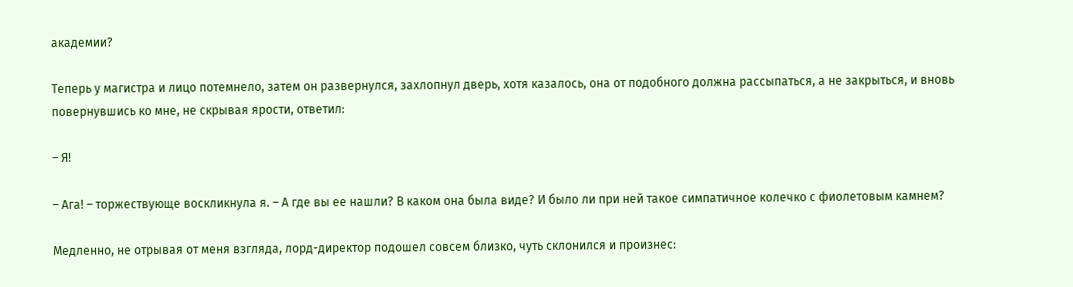академии?

Теперь у магистра и лицо потемнело, затем он развернулся, захлопнул дверь, хотя казалось, она от подобного должна рассыпаться, а не закрыться, и вновь повернувшись ко мне, не скрывая ярости, ответил:

– Я!

– Ага! – торжествующе воскликнула я. – А где вы ее нашли? В каком она была виде? И было ли при ней такое симпатичное колечко с фиолетовым камнем?

Медленно, не отрывая от меня взгляда, лорд-директор подошел совсем близко, чуть склонился и произнес: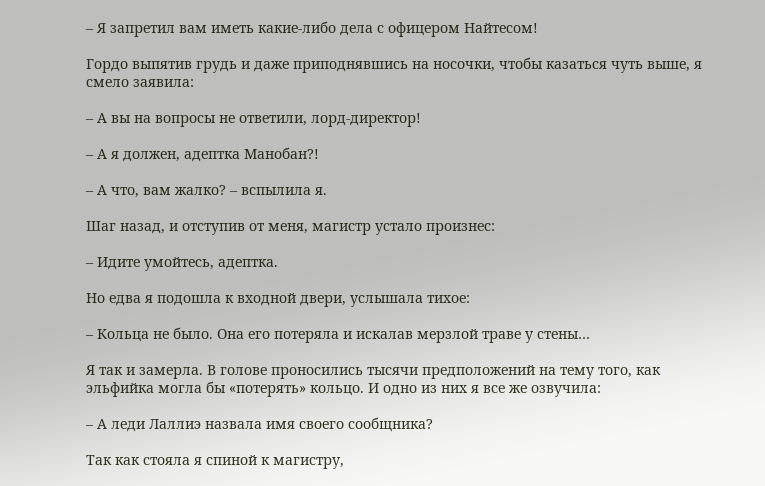– Я запретил вам иметь какие-либо дела с офицером Найтесом!

Гордо выпятив грудь и даже приподнявшись на носочки, чтобы казаться чуть выше, я смело заявила:

– А вы на вопросы не ответили, лорд-директор!

– А я должен, адептка Манобан?!

– А что, вам жалко? – вспылила я.

Шаг назад, и отступив от меня, магистр устало произнес:

– Идите умойтесь, адептка.

Но едва я подошла к входной двери, услышала тихое:

– Кольца не было. Она его потеряла и искалав мерзлой траве у стены…

Я так и замерла. В голове проносились тысячи предположений на тему того, как эльфийка могла бы «потерять» кольцо. И одно из них я все же озвучила:

– А леди Лаллиэ назвала имя своего сообщника?

Так как стояла я спиной к магистру,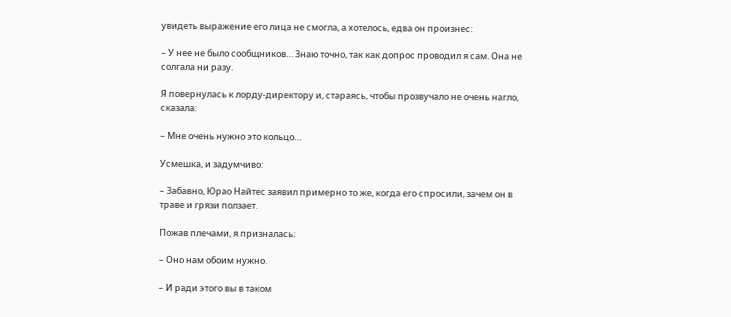увидеть выражение его лица не смогла, а хотелось, едва он произнес:

– У нее не было сообщников… Знаю точно, так как допрос проводил я сам. Она не солгала ни разу.

Я повернулась к лорду-директору и, стараясь, чтобы прозвучало не очень нагло, сказала:

– Мне очень нужно это кольцо…

Усмешка, и задумчиво:

– Забавно, Юрао Найтес заявил примерно то же, когда его спросили, зачем он в траве и грязи ползает.

Пожав плечами, я призналась:

– Оно нам обоим нужно.

– И ради этого вы в таком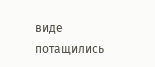виде потащились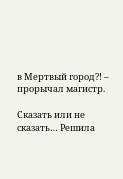в Мертвый город?! – прорычал магистр.

Сказать или не сказать… Решила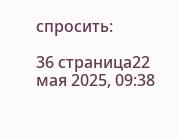спросить:

36 страница22 мая 2025, 09:38